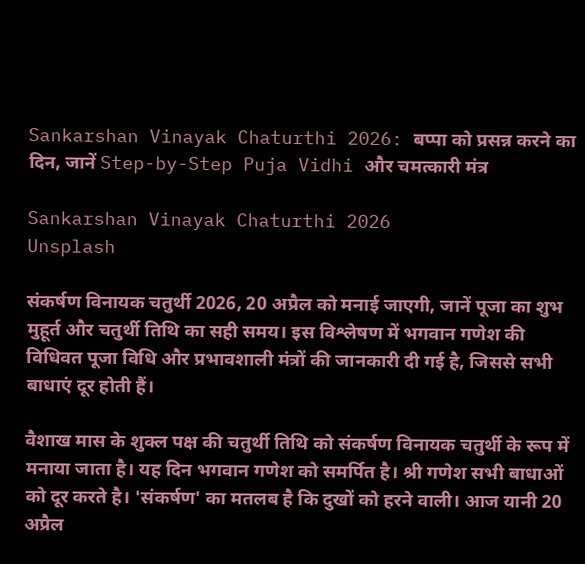Sankarshan Vinayak Chaturthi 2026: बप्पा को प्रसन्न करने का दिन, जानें Step-by-Step Puja Vidhi और चमत्कारी मंत्र

Sankarshan Vinayak Chaturthi 2026
Unsplash

संकर्षण विनायक चतुर्थी 2026, 20 अप्रैल को मनाई जाएगी, जानें पूजा का शुभ मुहूर्त और चतुर्थी तिथि का सही समय। इस विश्लेषण में भगवान गणेश की विधिवत पूजा विधि और प्रभावशाली मंत्रों की जानकारी दी गई है, जिससे सभी बाधाएं दूर होती हैं।

वैशाख मास के शुक्ल पक्ष की चतुर्थी तिथि को संकर्षण विनायक चतुर्थी के रूप में मनाया जाता है। यह दिन भगवान गणेश को समर्पित है। श्री गणेश सभी बाधाओं को दूर करते है। 'संकर्षण' का मतलब है कि दुखों को हरने वाली। आज यानी 20 अप्रैल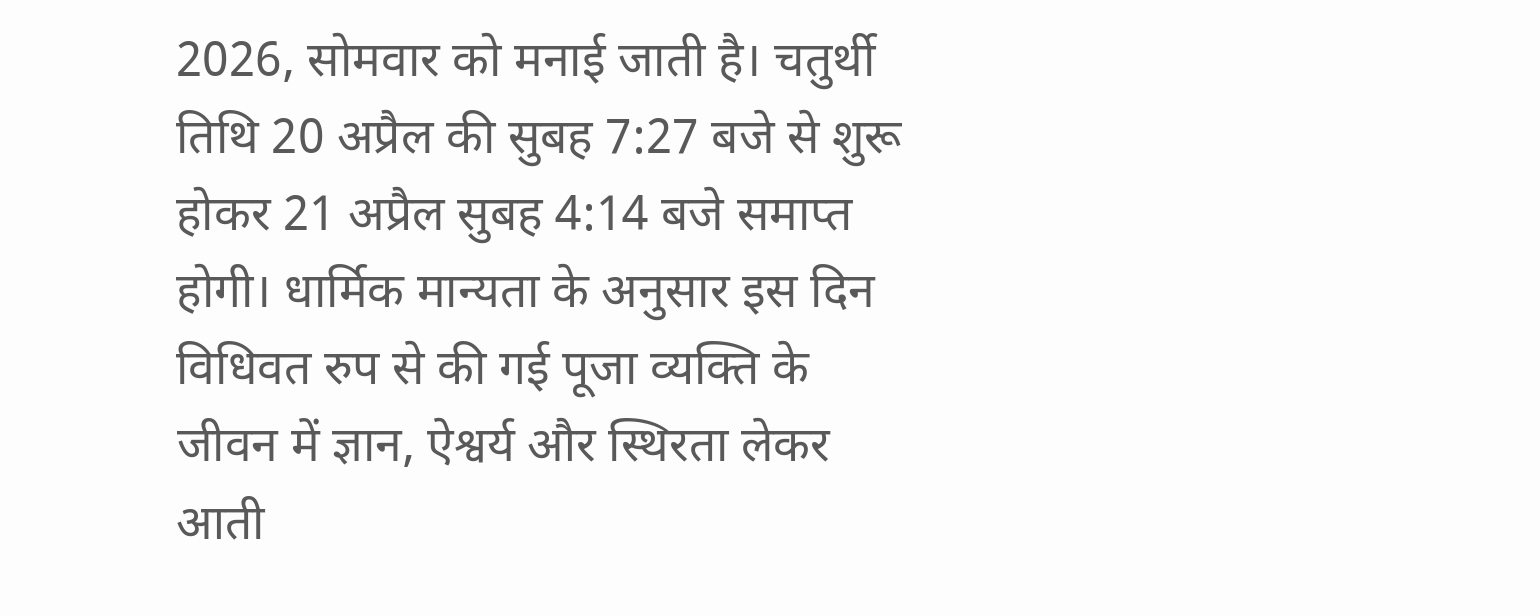2026, सोमवार को मनाई जाती है। चतुर्थी तिथि 20 अप्रैल की सुबह 7:27 बजे से शुरू होकर 21 अप्रैल सुबह 4:14 बजे समाप्त होगी। धार्मिक मान्यता के अनुसार इस दिन विधिवत रुप से की गई पूजा व्यक्ति के जीवन में ज्ञान, ऐश्वर्य और स्थिरता लेकर आती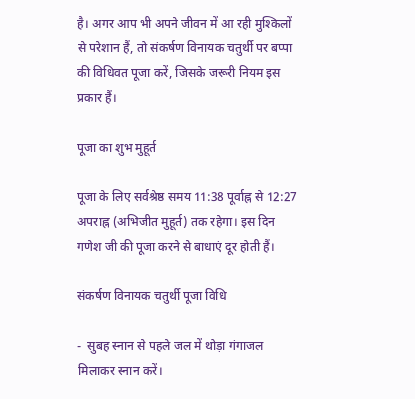है। अगर आप भी अपने जीवन में आ रही मुश्किलों से परेशान हैं, तो संकर्षण विनायक चतुर्थी पर बप्पा की विधिवत पूजा करें, जिसके जरूरी नियम इस प्रकार हैं।

पूजा का शुभ मुहूर्त

पूजा के लिए सर्वश्रेष्ठ समय 11:38 पूर्वाह्न से 12:27 अपराह्न (अभिजीत मुहूर्त) तक रहेगा। इस दिन गणेश जी की पूजा करने से बाधाएं दूर होती हैं।

संकर्षण विनायक चतुर्थी पूजा विधि

-  सुबह स्नान से पहले जल में थोड़ा गंगाजल मिलाकर स्नान करें।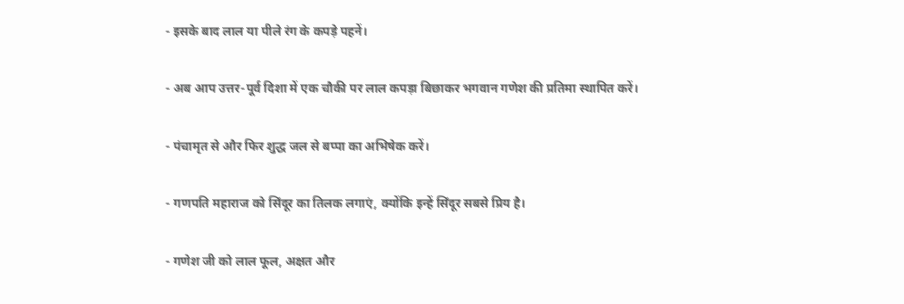- इसके बाद लाल या पीले रंग के कपड़े पहनें।

- अब आप उत्तर-पूर्व दिशा में एक चौकी पर लाल कपड़ा बिछाकर भगवान गणेश की प्रतिमा स्थापित करें।

- पंचामृत से और फिर शुद्ध जल से बप्पा का अभिषेक करें।

- गणपति महाराज को सिंदूर का तिलक लगाएं, क्योंकि इन्हें सिंदूर सबसे प्रिय है।

- गणेश जी को लाल फूल, अक्षत और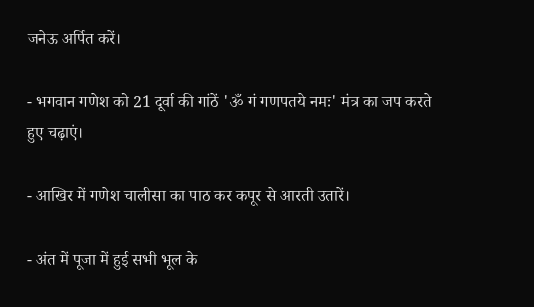जनेऊ अर्पित करें।

- भगवान गणेश को 21 दूर्वा की गांठें 'ॐ गं गणपतये नमः' मंत्र का जप करते हुए चढ़ाएं।

- आखिर में गणेश चालीसा का पाठ कर कपूर से आरती उतारें।

- अंत में पूजा में हुई सभी भूल के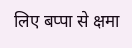लिए बप्पा से क्षमा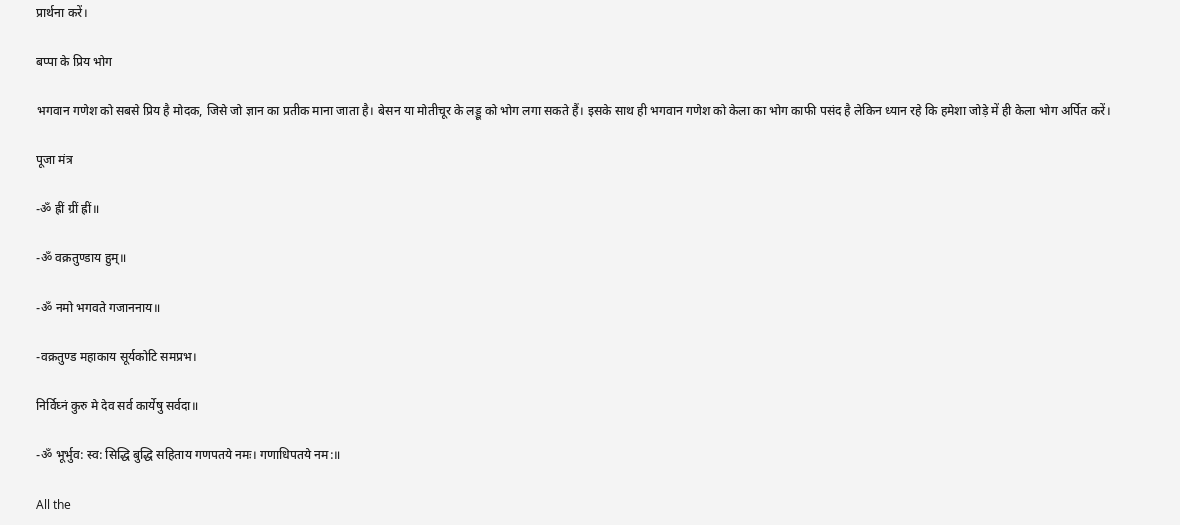प्रार्थना करें।

बप्पा के प्रिय भोग

भगवान गणेश को सबसे प्रिय है मोदक, जिसे जो ज्ञान का प्रतीक माना जाता है। बेसन या मोतीचूर के लड्डू को भोग लगा सकते हैं। इसके साथ ही भगवान गणेश को केला का भोग काफी पसंद है लेकिन ध्यान रहे कि हमेशा जोड़े में ही केला भोग अर्पित करें।

पूजा मंत्र

-ॐ ह्रीं ग्रीं ह्रीं॥

-ॐ वक्रतुण्डाय हुम्॥

-ॐ नमो भगवते गजाननाय॥

-वक्रतुण्ड महाकाय सूर्यकोटि समप्रभ।

निर्विघ्नं कुरु मे देव सर्व कार्येषु सर्वदा॥

-ॐ भूर्भुव: स्व: सिद्धि बुद्धि सहिताय गणपतये नमः। गणाधिपतये नम:॥

All the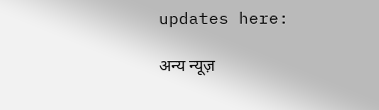updates here:

अन्य न्यूज़